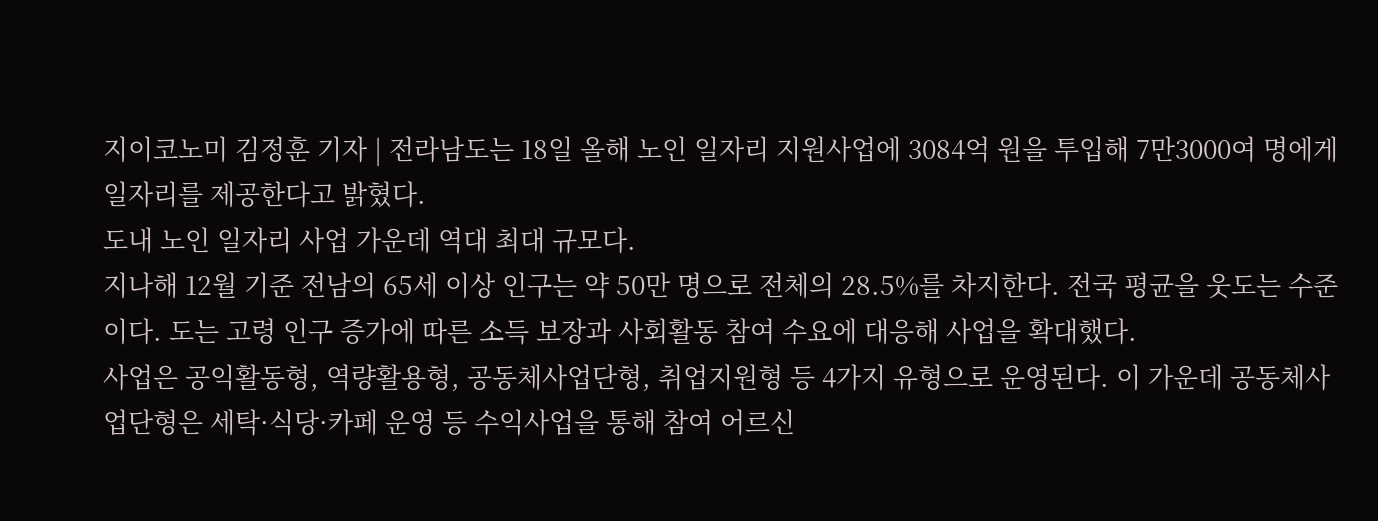지이코노미 김정훈 기자 | 전라남도는 18일 올해 노인 일자리 지원사업에 3084억 원을 투입해 7만3000여 명에게 일자리를 제공한다고 밝혔다.
도내 노인 일자리 사업 가운데 역대 최대 규모다.
지나해 12월 기준 전남의 65세 이상 인구는 약 50만 명으로 전체의 28.5%를 차지한다. 전국 평균을 웃도는 수준이다. 도는 고령 인구 증가에 따른 소득 보장과 사회활동 참여 수요에 대응해 사업을 확대했다.
사업은 공익활동형, 역량활용형, 공동체사업단형, 취업지원형 등 4가지 유형으로 운영된다. 이 가운데 공동체사업단형은 세탁·식당·카페 운영 등 수익사업을 통해 참여 어르신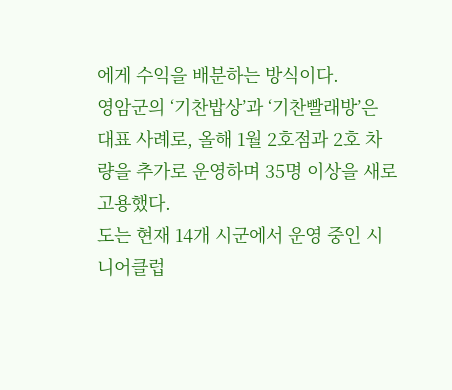에게 수익을 배분하는 방식이다.
영암군의 ‘기찬밥상’과 ‘기찬빨래방’은 대표 사례로, 올해 1월 2호점과 2호 차량을 추가로 운영하며 35명 이상을 새로 고용했다.
도는 현재 14개 시군에서 운영 중인 시니어클럽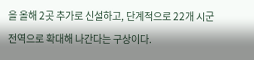을 올해 2곳 추가로 신설하고, 단계적으로 22개 시군 전역으로 확대해 나간다는 구상이다.